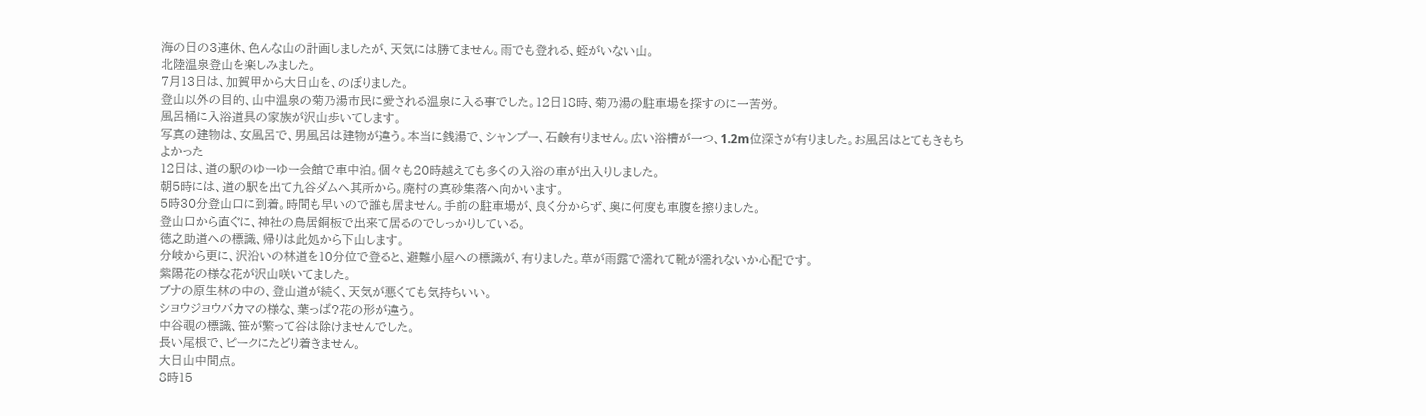海の日の3連休、色んな山の計画しましたが、天気には勝てません。雨でも登れる、蛭がいない山。
北陸温泉登山を楽しみました。
7月13日は、加賀甲から大日山を、のぼりました。
登山以外の目的、山中温泉の菊乃湯市民に愛される温泉に入る事でした。12日18時、菊乃湯の駐車場を探すのに一苦労。
風呂桶に入浴道具の家族が沢山歩いてします。
写真の建物は、女風呂で、男風呂は建物が違う。本当に銭湯で、シャンプー、石鹸有りません。広い浴槽が一つ、1.2m位深さが有りました。お風呂はとてもきもちよかった
12日は、道の駅のゆーゆー会館で車中泊。個々も20時越えても多くの入浴の車が出入りしました。
朝5時には、道の駅を出て九谷ダムへ其所から。廃村の真砂集落へ向かいます。
5時30分登山口に到着。時間も早いので誰も居ません。手前の駐車場が、良く分からず、奥に何度も車腹を擦りました。
登山口から直ぐに、神社の鳥居銅板で出来て居るのでしっかりしている。
徳之助道への標識、帰りは此処から下山します。
分岐から更に、沢沿いの林道を10分位で登ると、避難小屋への標識が、有りました。草が雨露で濡れて靴が濡れないか心配です。
紫陽花の様な花が沢山咲いてました。
ブナの原生林の中の、登山道が続く、天気が悪くても気持ちいい。
シヨウジヨウバカマの様な、葉っぱ?花の形が違う。
中谷覗の標識、笹が繁って谷は除けませんでした。
長い尾根で、ピークにたどり着きません。
大日山中間点。
8時15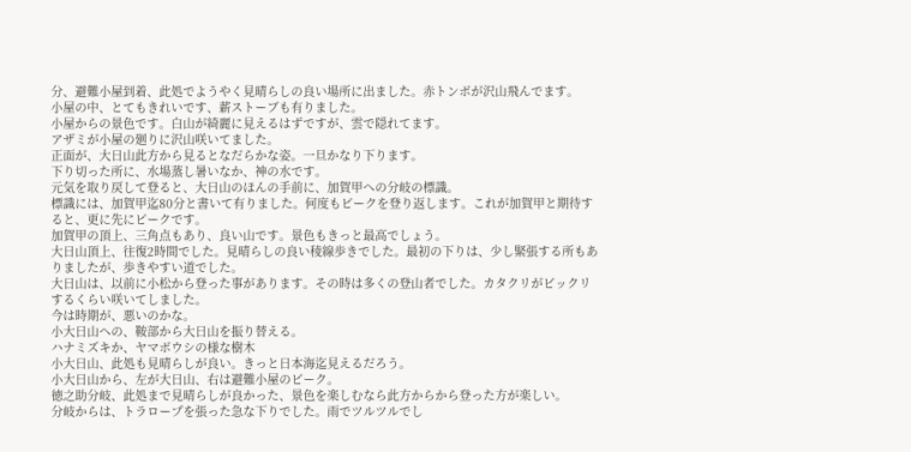分、避難小屋到着、此処でようやく見晴らしの良い場所に出ました。赤トンボが沢山飛んでます。
小屋の中、とてもきれいです、薪ストーブも有りました。
小屋からの景色です。白山が綺麗に見えるはずですが、雲で隠れてます。
アザミが小屋の廻りに沢山咲いてました。
正面が、大日山此方から見るとなだらかな姿。一旦かなり下ります。
下り切った所に、水場蒸し暑いなか、神の水です。
元気を取り戻して登ると、大日山のほんの手前に、加賀甲への分岐の標識。
標識には、加賀甲迄80分と書いて有りました。何度もピークを登り返します。これが加賀甲と期待すると、更に先にピークです。
加賀甲の頂上、三角点もあり、良い山です。景色もきっと最高でしょう。
大日山頂上、往復2時間でした。見晴らしの良い稜線歩きでした。最初の下りは、少し緊張する所もありましたが、歩きやすい道でした。
大日山は、以前に小松から登った事があります。その時は多くの登山者でした。カタクリがビックリするくらい咲いてしました。
今は時期が、悪いのかな。
小大日山への、鞍部から大日山を振り替える。
ハナミズキか、ヤマボウシの様な樹木
小大日山、此処も見晴らしが良い。きっと日本海迄見えるだろう。
小大日山から、左が大日山、右は避難小屋のピーク。
徳之助分岐、此処まで見晴らしが良かった、景色を楽しむなら此方からから登った方が楽しい。
分岐からは、トラロープを張った急な下りでした。雨でツルツルでし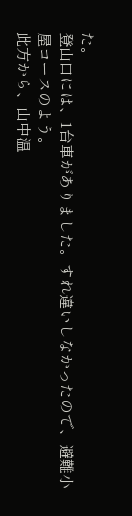た。
登山口には、1台車がありました。すれ違いしなかったので、避難小屋コースのよう。
此方から、山中温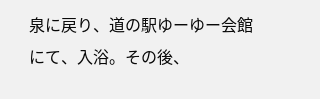泉に戻り、道の駅ゆーゆー会館にて、入浴。その後、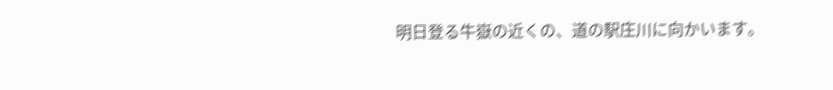明日登る牛嶽の近くの、道の駅庄川に向かいます。